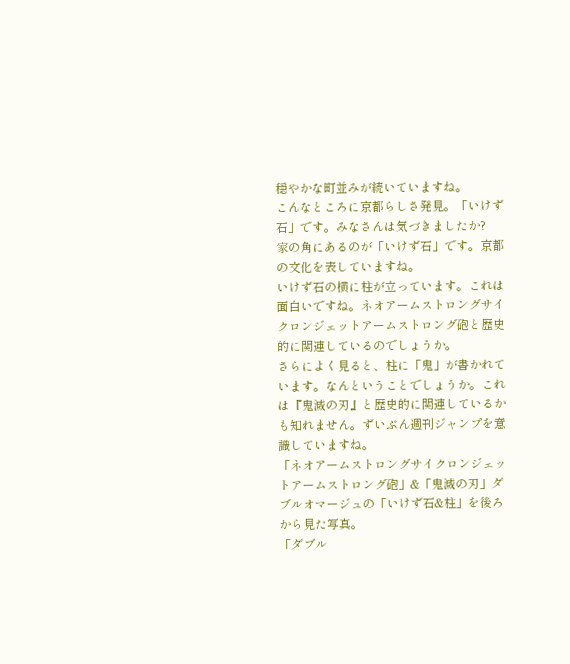穏やかな町並みが続いていますね。
こんなところに京都らしさ発見。「いけず石」です。みなさんは気づきましたか?
家の角にあるのが「いけず石」です。京都の文化を表していますね。
いけず石の横に柱が立っています。これは面白いですね。ネオアームストロングサイクロンジェットアームストロング砲と歴史的に関連しているのでしょうか。
さらによく見ると、柱に「鬼」が書かれています。なんということでしょうか。これは『鬼滅の刃』と歴史的に関連しているかも知れません。ずいぶん週刊ジャンプを意識していますね。
「ネオアームストロングサイクロンジェットアームストロング砲」&「鬼滅の刃」ダブルオマージュの「いけず石&柱」を後ろから見た写真。
「ダブル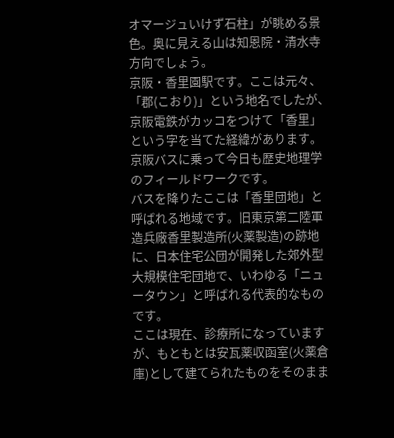オマージュいけず石柱」が眺める景色。奥に見える山は知恩院・清水寺方向でしょう。
京阪・香里園駅です。ここは元々、「郡(こおり)」という地名でしたが、京阪電鉄がカッコをつけて「香里」という字を当てた経緯があります。
京阪バスに乗って今日も歴史地理学のフィールドワークです。
バスを降りたここは「香里団地」と呼ばれる地域です。旧東京第二陸軍造兵廠香里製造所(火薬製造)の跡地に、日本住宅公団が開発した郊外型大規模住宅団地で、いわゆる「ニュータウン」と呼ばれる代表的なものです。
ここは現在、診療所になっていますが、もともとは安瓦薬収函室(火薬倉庫)として建てられたものをそのまま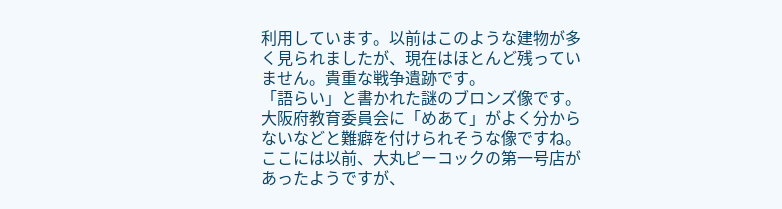利用しています。以前はこのような建物が多く見られましたが、現在はほとんど残っていません。貴重な戦争遺跡です。
「語らい」と書かれた謎のブロンズ像です。大阪府教育委員会に「めあて」がよく分からないなどと難癖を付けられそうな像ですね。
ここには以前、大丸ピーコックの第一号店があったようですが、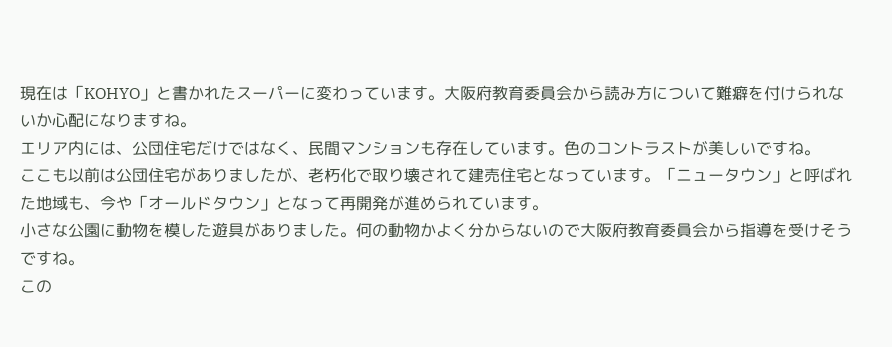現在は「KOHYO」と書かれたスーパーに変わっています。大阪府教育委員会から読み方について難癖を付けられないか心配になりますね。
エリア内には、公団住宅だけではなく、民間マンションも存在しています。色のコントラストが美しいですね。
ここも以前は公団住宅がありましたが、老朽化で取り壊されて建売住宅となっています。「ニュータウン」と呼ばれた地域も、今や「オールドタウン」となって再開発が進められています。
小さな公園に動物を模した遊具がありました。何の動物かよく分からないので大阪府教育委員会から指導を受けそうですね。
この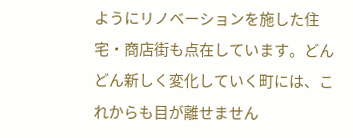ようにリノベーションを施した住宅・商店街も点在しています。どんどん新しく変化していく町には、これからも目が離せません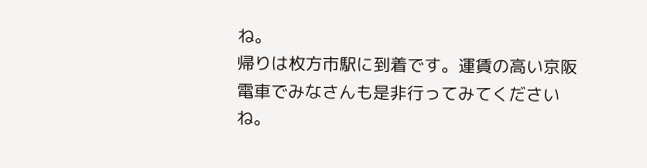ね。
帰りは枚方市駅に到着です。運賃の高い京阪電車でみなさんも是非行ってみてくださいね。